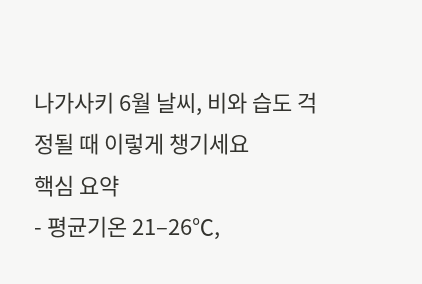나가사키 6월 날씨, 비와 습도 걱정될 때 이렇게 챙기세요
핵심 요약
- 평균기온 21–26℃,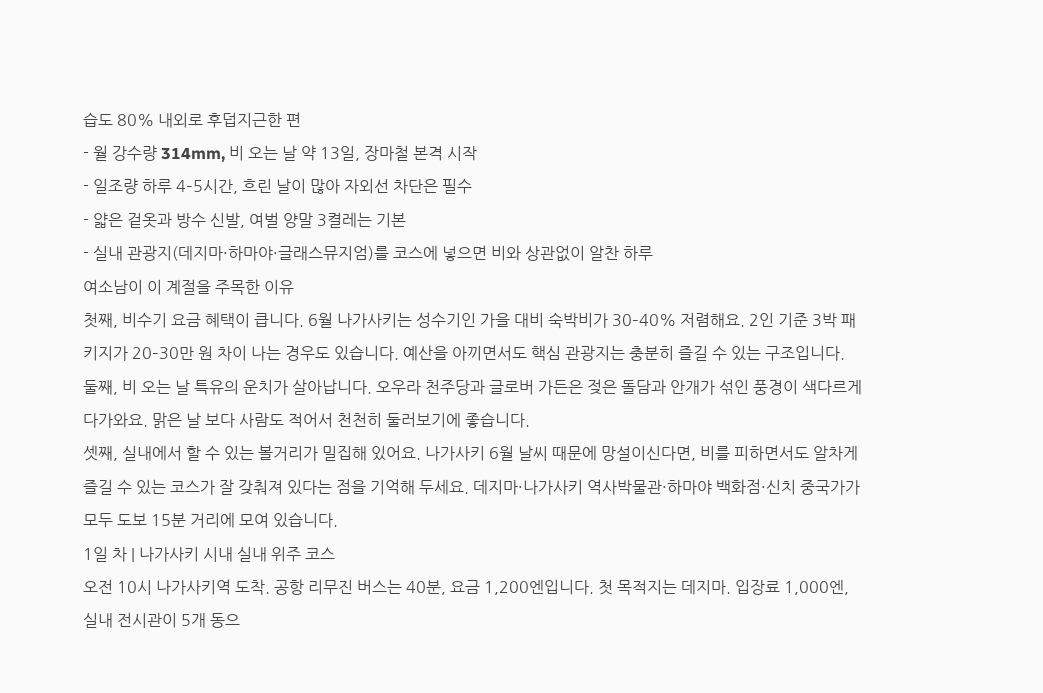습도 80% 내외로 후덥지근한 편
- 월 강수량 314mm, 비 오는 날 약 13일, 장마철 본격 시작
- 일조량 하루 4–5시간, 흐린 날이 많아 자외선 차단은 필수
- 얇은 겉옷과 방수 신발, 여벌 양말 3켤레는 기본
- 실내 관광지(데지마·하마야·글래스뮤지엄)를 코스에 넣으면 비와 상관없이 알찬 하루
여소남이 이 계절을 주목한 이유
첫째, 비수기 요금 혜택이 큽니다. 6월 나가사키는 성수기인 가을 대비 숙박비가 30–40% 저렴해요. 2인 기준 3박 패키지가 20–30만 원 차이 나는 경우도 있습니다. 예산을 아끼면서도 핵심 관광지는 충분히 즐길 수 있는 구조입니다.
둘째, 비 오는 날 특유의 운치가 살아납니다. 오우라 천주당과 글로버 가든은 젖은 돌담과 안개가 섞인 풍경이 색다르게 다가와요. 맑은 날 보다 사람도 적어서 천천히 둘러보기에 좋습니다.
셋째, 실내에서 할 수 있는 볼거리가 밀집해 있어요. 나가사키 6월 날씨 때문에 망설이신다면, 비를 피하면서도 알차게 즐길 수 있는 코스가 잘 갖춰져 있다는 점을 기억해 두세요. 데지마·나가사키 역사박물관·하마야 백화점·신치 중국가가 모두 도보 15분 거리에 모여 있습니다.
1일 차 | 나가사키 시내 실내 위주 코스
오전 10시 나가사키역 도착. 공항 리무진 버스는 40분, 요금 1,200엔입니다. 첫 목적지는 데지마. 입장료 1,000엔, 실내 전시관이 5개 동으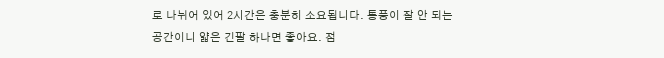로 나뉘어 있어 2시간은 충분히 소요됩니다. 통풍이 잘 안 되는 공간이니 얇은 긴팔 하나면 좋아요. 점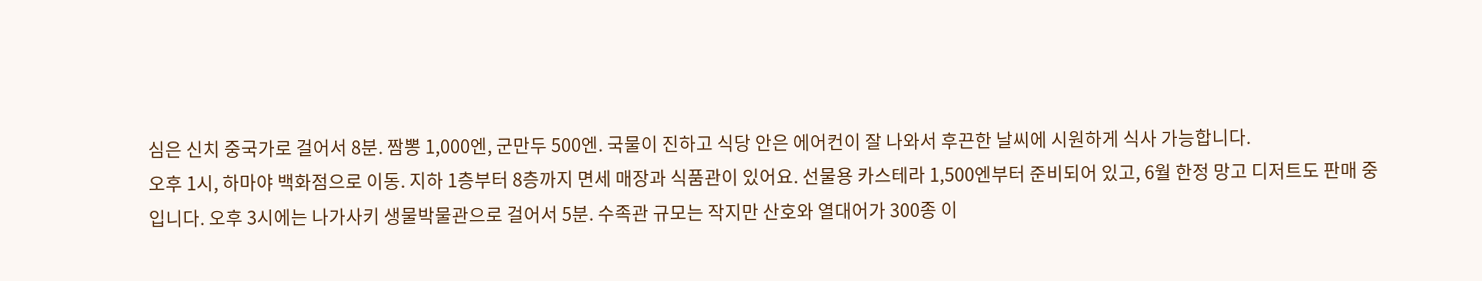심은 신치 중국가로 걸어서 8분. 짬뽕 1,000엔, 군만두 500엔. 국물이 진하고 식당 안은 에어컨이 잘 나와서 후끈한 날씨에 시원하게 식사 가능합니다.
오후 1시, 하마야 백화점으로 이동. 지하 1층부터 8층까지 면세 매장과 식품관이 있어요. 선물용 카스테라 1,500엔부터 준비되어 있고, 6월 한정 망고 디저트도 판매 중입니다. 오후 3시에는 나가사키 생물박물관으로 걸어서 5분. 수족관 규모는 작지만 산호와 열대어가 300종 이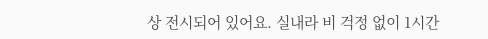상 전시되어 있어요. 실내라 비 걱정 없이 1시간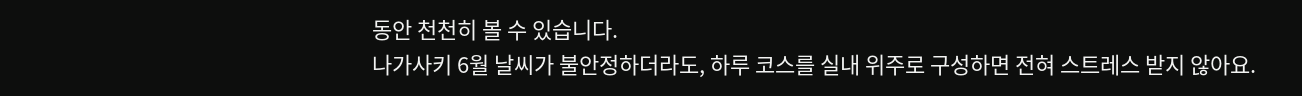동안 천천히 볼 수 있습니다.
나가사키 6월 날씨가 불안정하더라도, 하루 코스를 실내 위주로 구성하면 전혀 스트레스 받지 않아요.